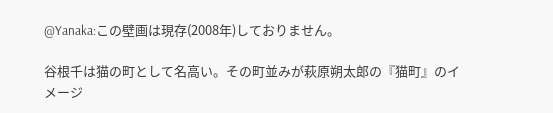@Yanaka:この壁画は現存(2008年)しておりません。

谷根千は猫の町として名高い。その町並みが萩原朔太郎の『猫町』のイメージ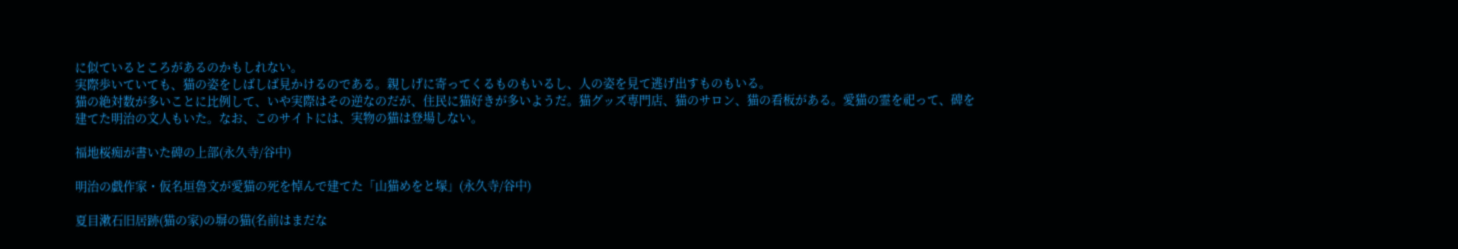に似ているところがあるのかもしれない。
実際歩いていても、猫の姿をしばしば見かけるのである。親しげに寄ってくるものもいるし、人の姿を見て逃げ出すものもいる。
猫の絶対数が多いことに比例して、いや実際はその逆なのだが、住民に猫好きが多いようだ。猫グッズ専門店、猫のサロン、猫の看板がある。愛猫の霊を祀って、碑を建てた明治の文人もいた。なお、このサイトには、実物の猫は登場しない。

福地桜痴が書いた碑の上部(永久寺/谷中)

明治の戯作家・仮名垣魯文が愛猫の死を悼んで建てた「山猫めをと塚」(永久寺/谷中)

夏目漱石旧居跡(猫の家)の塀の猫(名前はまだな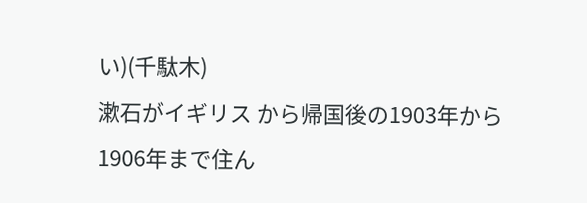い)(千駄木)
漱石がイギリス から帰国後の1903年から1906年まで住ん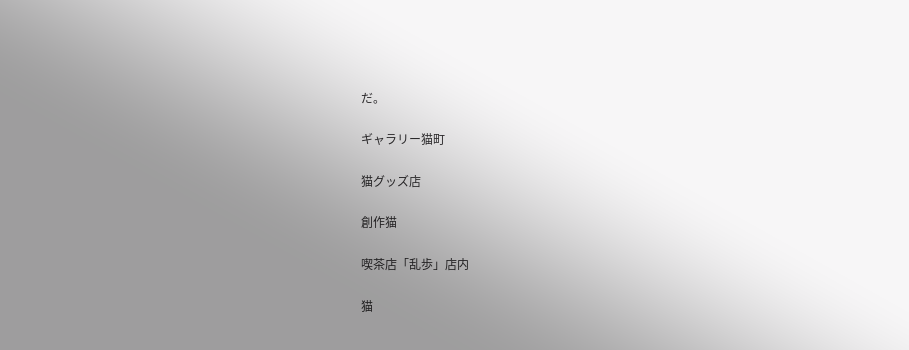だ。

ギャラリー猫町

猫グッズ店

創作猫

喫茶店「乱歩」店内

猫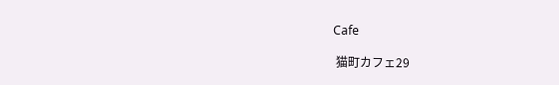Cafe

 猫町カフェ29